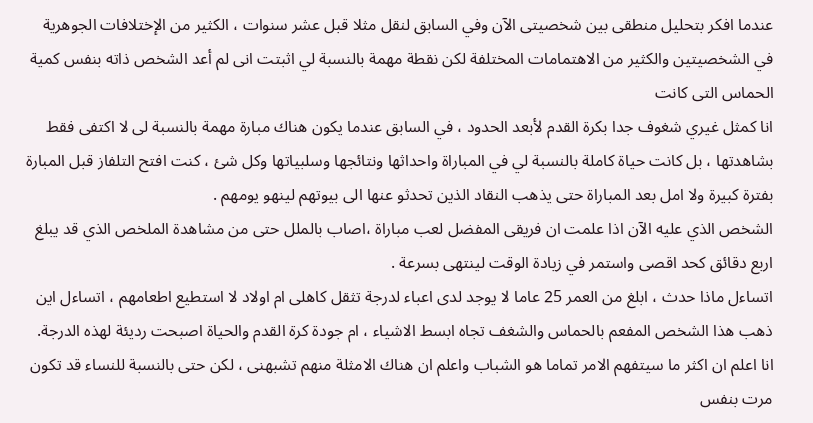عندما افكر بتحليل منطقى بين شخصيتى الآن وفي السابق لنقل مثلا قبل عشر سنوات ، الكثير من الإختلافات الجوهرية في الشخصيتين والكثير من الاهتمامات المختلفة لكن نقطة مهمة بالنسبة لي اثبتت انى لم أعد الشخص ذاته بنفس كمية الحماس التى كانت
انا كمثل غيري شغوف جدا بكرة القدم لأبعد الحدود ، في السابق عندما يكون هناك مبارة مهمة بالنسبة لى لا اكتفى فقط بشاهدتها ، بل كانت حياة كاملة بالنسبة لي في المباراة واحداثها ونتائجها وسلبياتها وكل شئ ، كنت افتح التلفاز قبل المبارة بفترة كبيرة ولا امل بعد المباراة حتى يذهب النقاد الذين تحدثو عنها الى بيوتهم لينهو يومهم .
الشخص الذي عليه الآن اذا علمت ان فريقى المفضل لعب مباراة ،اصاب بالملل حتى من مشاهدة الملخص الذي قد يبلغ اربع دقائق كحد اقصى واستمر في زيادة الوقت لينتهى بسرعة .
اتساءل ماذا حدث ، ابلغ من العمر 25 عاما لا يوجد لدى اعباء لدرجة تثقل كاهلى ام اولاد لا استطيع اطعامهم ، اتساءل اين ذهب هذا الشخص المفعم بالحماس والشغف تجاه ابسط الاشياء ، ام جودة كرة القدم والحياة اصبحت رديئة لهذه الدرجة.
انا اعلم ان اكثر ما سيتفهم الامر تماما هو الشباب واعلم ان هناك الامثلة منهم تشبهنى ، لكن حتى بالنسبة للنساء قد تكون مرت بنفس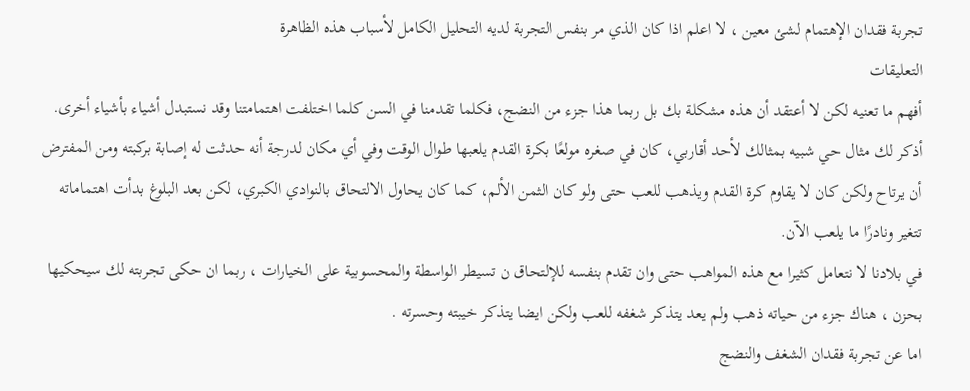تجربة فقدان الإهتمام لشئ معين ، لا اعلم اذا كان الذي مر بنفس التجربة لديه التحليل الكامل لأسباب هذه الظاهرة
التعليقات
أفهم ما تعنيه لكن لا أعتقد أن هذه مشكلة بك بل ربما هذا جزء من النضج، فكلما تقدمنا في السن كلما اختلفت اهتمامتنا وقد نستبدل أشياء بأشياء أخرى.
أذكر لك مثال حي شبيه بمثالك لأحد أقاربي، كان في صغره مولعًا بكرة القدم يلعبها طوال الوقت وفي أي مكان لدرجة أنه حدثت له إصابة بركبته ومن المفترض أن يرتاح ولكن كان لا يقاوم كرة القدم ويذهب للعب حتى ولو كان الثمن الألم، كما كان يحاول الالتحاق بالنوادي الكبري، لكن بعد البلوغ بدأت اهتماماته تتغير ونادرًا ما يلعب الآن.
في بلادنا لا نتعامل كثيرا مع هذه المواهب حتى وان تقدم بنفسه للإلتحاق ن تسيطر الواسطة والمحسوبية على الخيارات ، ربما ان حكى تجربته لك سيحكيها بحزن ، هناك جزء من حياته ذهب ولم يعد يتذكر شغفه للعب ولكن ايضا يتذكر خيبته وحسرته .
اما عن تجربة فقدان الشغف والنضج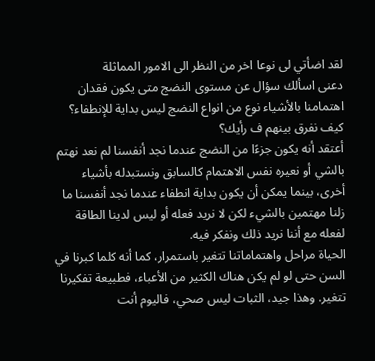لقد اضأتي لى نوعا اخر من النظر الى الامور المماثلة
دعنى اسألك سؤال عن مستوى النضج متى يكون فقدان اهتمامنا بالأشياء نوع من انواع النضج ليس بداية للإنطفاء؟ كيف نفرق بينهم ف رأيك؟
أعتقد أنه يكون جزءًا من النضج عندما نجد أنفسنا لم نعد نهتم بالشي أو نعيره نفس الاهتمام كالسابق ونستبدله بأشياء أخرى، بينما يمكن أن يكون بداية انطفاء عندما نجد أنفسنا ما زلنا مهتمين بالشيء لكن لا نريد فعله أو ليس لدينا الطاقة لفعله مع أننا نريد ذلك ونفكر فيه.
الحياة مراحل واهتماماتنا تتغير باستمرار، كما أنه كلما كبرنا في السن حتى لو لم يكن هناك الكثير من الأعباء، فطبيعة تفكيرنا تتغير. وهذا جيد، الثبات ليس صحي، فاليوم أنت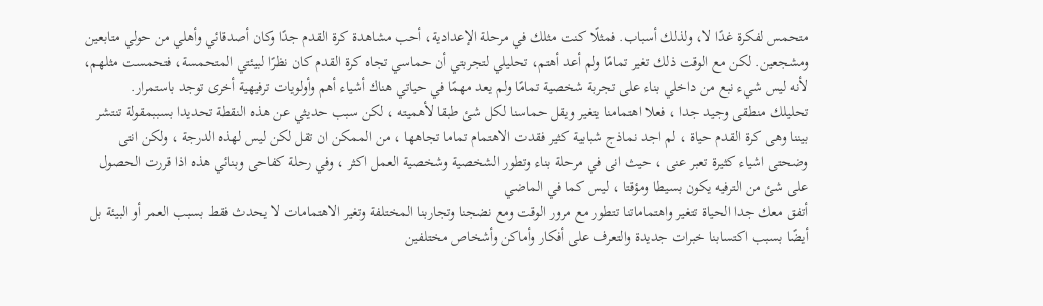متحمس لفكرة غدًا لا، ولذلك أسباب. فمثلًا كنت مثلك في مرحلة الإعدادية، أحب مشاهدة كرة القدم جدًا وكان أصدقائي وأهلي من حولي متابعين ومشجعين. لكن مع الوقت ذلك تغير تمامًا ولم أعد أهتم، تحليلي لتجربتي أن حماسي تجاه كرة القدم كان نظرًا لبيئتي المتحمسة، فتحمست مثلهم، لأنه ليس شيء نبع من داخلي بناء على تجربة شخصية تمامًا ولم يعد مهمًا في حياتي هناك أشياء أهم وأولويات ترفيهية أخرى توجد باستمرار.
تحليلك منطقى وجيد جدا ، فعلا اهتمامنا يتغير ويقل حماسنا لكل شئ طبقا لأهميته ، لكن سبب حديثي عن هذه النقطة تحديدا بسببمقولة تنتشر بيننا وهى كرة القدم حياة ، لم اجد نماذج شبابية كثير فقدت الاهتمام تماما تجاهها ، من الممكن ان تقل لكن ليس لهذه الدرجة ، ولكن انتى وضحتى اشياء كثيرة تعبر عنى ، حيث انى في مرحلة بناء وتطور الشخصية وشخصية العمل اكثر ، وفي رحلة كفاحى وبنائي هذه اذا قررت الحصول على شئ من الترفيه يكون بسيطا ومؤقتا ، ليس كما في الماضي
أتفق معك جدا الحياة تتغير واهتماماتنا تتطور مع مرور الوقت ومع نضجنا وتجاربنا المختلفة وتغير الاهتمامات لا يحدث فقط بسبب العمر أو البيئة بل أيضًا بسبب اكتسابنا خبرات جديدة والتعرف على أفكار وأماكن وأشخاص مختلفين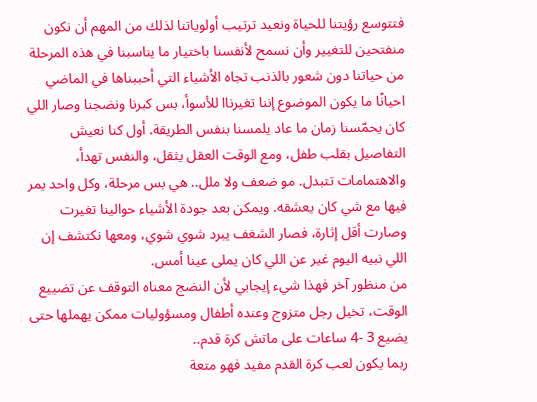فتتوسع رؤيتنا للحياة ونعيد ترتيب أولوياتنا لذلك من المهم أن نكون منفتحين للتغيير وأن نسمح لأنفسنا باختيار ما يناسبنا في هذه المرحلة من حياتنا دون شعور بالذنب تجاه الأشياء التي أحببناها في الماضي
احيانًا ما يكون الموضوع إننا تغيرناا للأسوأ، بس كبرنا ونضجنا وصار اللي كان يحمّسنا زمان ما عاد يلمسنا بنفس الطريقة. أول كنا نعيش التفاصيل بقلب طفل، ومع الوقت العقل يثقل، والنفس تهدأ، والاهتمامات تتبدل. مو ضعف ولا ملل.. هي بس مرحلة، وكل واحد يمر فيها مع شي كان يعشقه. ويمكن بعد جودة الأشياء حوالينا تغيرت وصارت أقل إثارة، فصار الشغف يبرد شوي شوي، ومعها نكتشف إن اللي نبيه اليوم غير عن اللي كان يملى عينا أمس.
من منظور آخر فهذا شيء إيجابي لأن النضج معناه التوقف عن تضييع الوقت، تخيل رجل متزوج وعنده أطفال ومسؤوليات ممكن يهملها حتى يضيع 3 -4 ساعات على ماتش كرة قدم..
ربما يكون لعب كرة القدم مفيد فهو متعة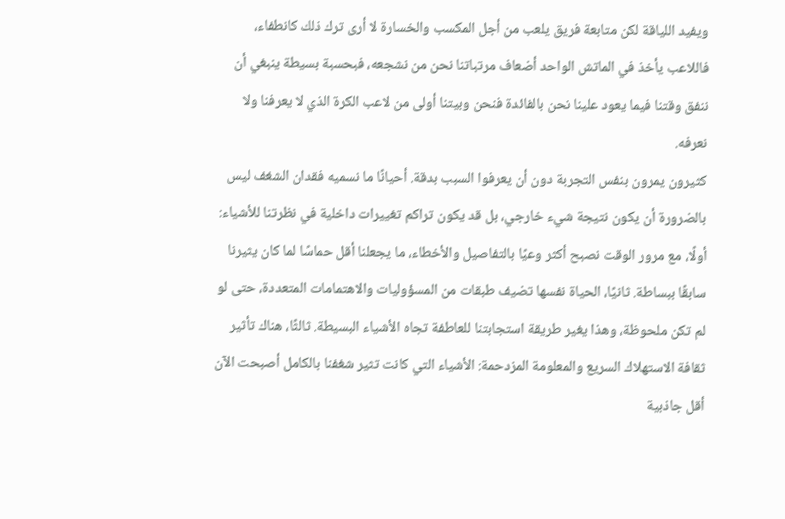ويفيد اللياقة لكن متابعة فريق يلعب من أجل المكسب والخسارة لا أرى ترك ذلك كانطفاء، فاللاعب يأخذ في الماتش الواحد أضعاف مرتباتنا نحن من نشجعه، فبحسبة بسيطة ينبغي أن ننفق وقتنا فيما يعود علينا نحن بالفائدة فنحن وبيتنا أولى من لاعب الكرة الذي لا يعرفنا ولا نعرفه.
كثيرون يمرون بنفس التجربة دون أن يعرفوا السبب بدقة. أحيانًا ما نسميه فقدان الشغف ليس بالضرورة أن يكون نتيجة شيء خارجي، بل قد يكون تراكم تغييرات داخلية في نظرتنا للأشياء: أولًا، مع مرور الوقت نصبح أكثر وعيًا بالتفاصيل والأخطاء، ما يجعلنا أقل حماسًا لما كان يثيرنا سابقًا ببساطة. ثانيًا، الحياة نفسها تضيف طبقات من المسؤوليات والاهتمامات المتعددة، حتى لو لم تكن ملحوظة، وهذا يغير طريقة استجابتنا للعاطفة تجاه الأشياء البسيطة. ثالثًا، هناك تأثير ثقافة الاستهلاك السريع والمعلومة المزدحمة: الأشياء التي كانت تثير شغفنا بالكامل أصبحت الآن أقل جاذبية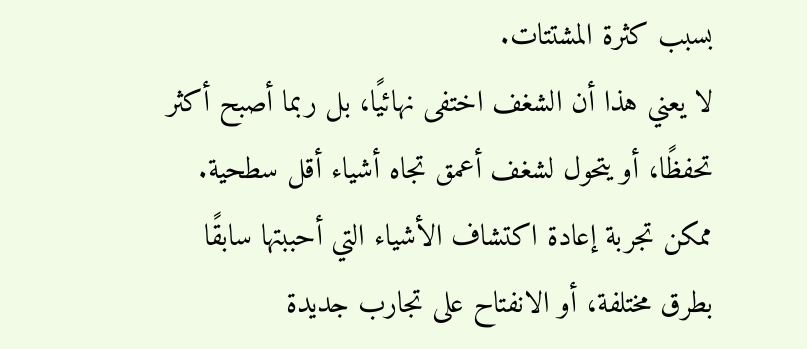بسبب كثرة المشتتات.
لا يعني هذا أن الشغف اختفى نهائيًا، بل ربما أصبح أكثر تحفظًا، أو يتحول لشغف أعمق تجاه أشياء أقل سطحية. ممكن تجربة إعادة اكتشاف الأشياء التي أحببتها سابقًا بطرق مختلفة، أو الانفتاح على تجارب جديدة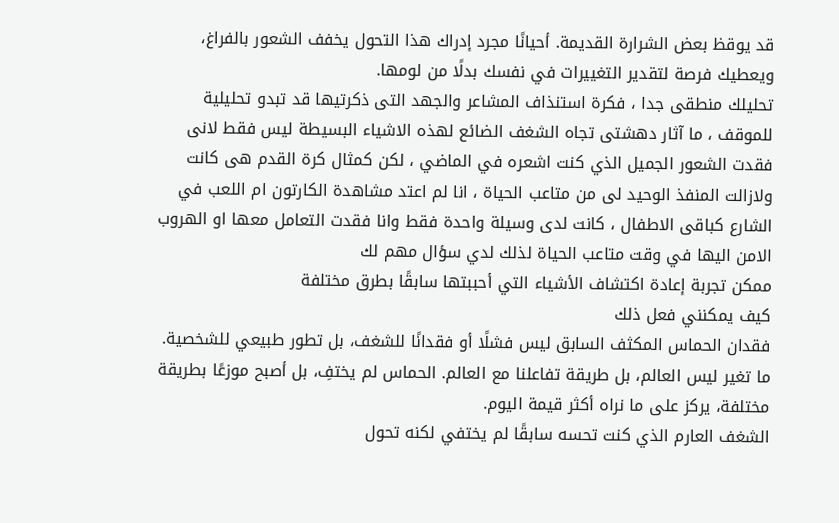قد يوقظ بعض الشرارة القديمة. أحيانًا مجرد إدراك هذا التحول يخفف الشعور بالفراغ، ويعطيك فرصة لتقدير التغييرات في نفسك بدلًا من لومها.
تحليلك منطقى جدا ، فكرة استنذاف المشاعر والجهد التى ذكرتيها قد تبدو تحليلية للموقف ، ما آثار دهشتى تجاه الشغف الضائع لهذه الاشياء البسيطة ليس فقط لانى فقدت الشعور الجميل الذي كنت اشعره في الماضي ، لكن كمثال كرة القدم هى كانت ولازالت المنفذ الوحيد لى من متاعب الحياة ، انا لم اعتد مشاهدة الكارتون ام اللعب في الشارع كباقى الاطفال ، كانت لدى وسيلة واحدة فقط وانا فقدت التعامل معها او الهروب الامن اليها في وقت متاعب الحياة لذلك لدي سؤال مهم لك
ممكن تجربة إعادة اكتشاف الأشياء التي أحببتها سابقًا بطرق مختلفة
كيف يمكنني فعل ذلك
فقدان الحماس المكثف السابق ليس فشلًا أو فقدانًا للشغف، بل تطور طبيعي للشخصية. ما تغير ليس العالم، بل طريقة تفاعلنا مع العالم. الحماس لم يختفِ، بل أصبح موزعًا بطريقة مختلفة، يركز على ما نراه أكثر قيمة اليوم.
الشغف العارم الذي كنت تحسه سابقًا لم يختفي لكنه تحول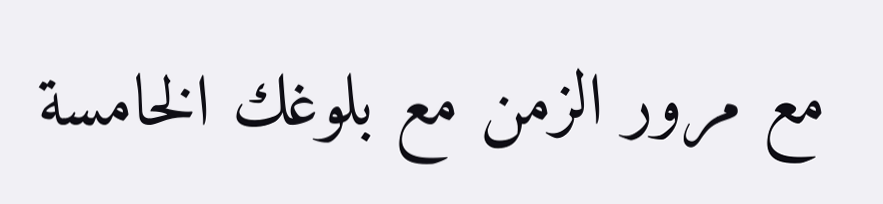مع مرور الزمن مع بلوغك الخامسة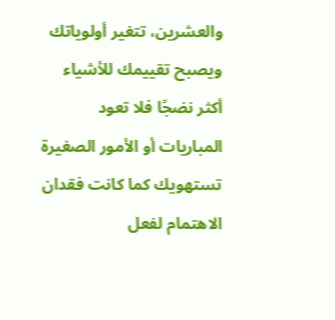والعشرين، تتغير أولوياتك ويصبح تقييمك للأشياء أكثر نضجًا فلا تعود المباريات أو الأمور الصغيرة تستهويك كما كانت فقدان الاهتمام لفعل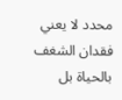محدد لا يعني فقدان الشغف بالحياة بل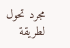مجرد تحول لطريقة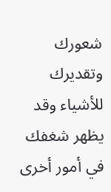شعورك وتقديرك للأشياء وقد يظهر شغفك في أمور أخرى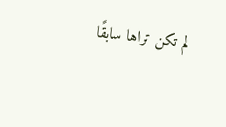لم تكن تراها سابقًا